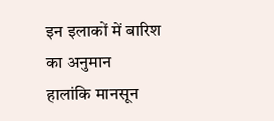इन इलाकों में बारिश का अनुमान
हालांकि मानसून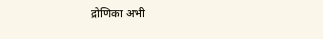द्रोणिका अभी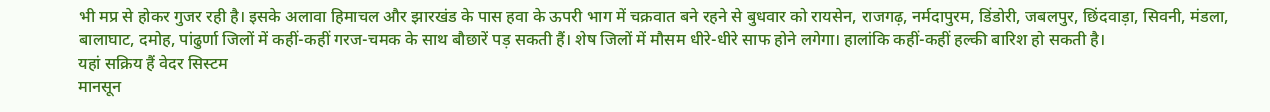भी मप्र से होकर गुजर रही है। इसके अलावा हिमाचल और झारखंड के पास हवा के ऊपरी भाग में चक्रवात बने रहने से बुधवार को रायसेन, राजगढ़, नर्मदापुरम, डिंडोरी, जबलपुर, छिंदवाड़ा, सिवनी, मंडला, बालाघाट, दमोह, पांढुर्णा जिलों में कहीं-कहीं गरज-चमक के साथ बौछारें पड़ सकती हैं। शेष जिलों में मौसम धीरे-धीरे साफ होने लगेगा। हालांकि कहीं-कहीं हल्की बारिश हो सकती है।
यहां सक्रिय हैं वेदर सिस्टम
मानसून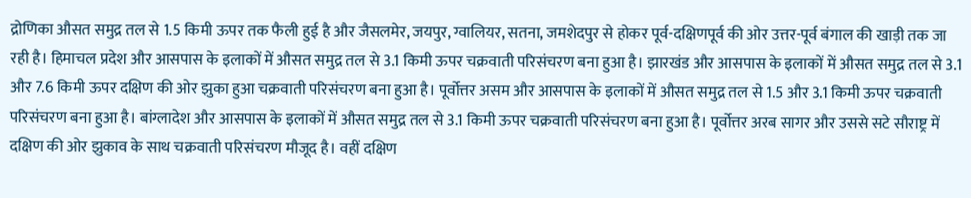द्रोणिका औसत समुद्र तल से 1.5 किमी ऊपर तक फैली हुई है और जैसलमेर, जयपुर, ग्वालियर, सतना, जमशेदपुर से होकर पूर्व-दक्षिणपूर्व की ओर उत्तर-पूर्व बंगाल की खाड़ी तक जा रही है। हिमाचल प्रदेश और आसपास के इलाकों में औसत समुद्र तल से 3.1 किमी ऊपर चक्रवाती परिसंचरण बना हुआ है। झारखंड और आसपास के इलाकों में औसत समुद्र तल से 3.1 और 7.6 किमी ऊपर दक्षिण की ओर झुका हुआ चक्रवाती परिसंचरण बना हुआ है। पूर्वोत्तर असम और आसपास के इलाकों में औसत समुद्र तल से 1.5 और 3.1 किमी ऊपर चक्रवाती परिसंचरण बना हुआ है। बांग्लादेश और आसपास के इलाकों में औसत समुद्र तल से 3.1 किमी ऊपर चक्रवाती परिसंचरण बना हुआ है। पूर्वोत्तर अरब सागर और उससे सटे सौराष्ट्र में दक्षिण की ओर झुकाव के साथ चक्रवाती परिसंचरण मौजूद है। वहीं दक्षिण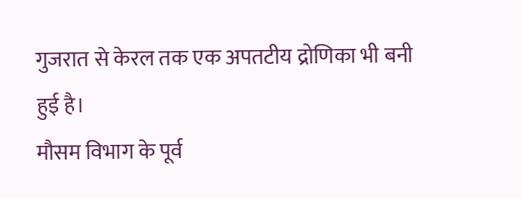गुजरात से केरल तक एक अपतटीय द्रोणिका भी बनी हुई है।
मौसम विभाग के पूर्व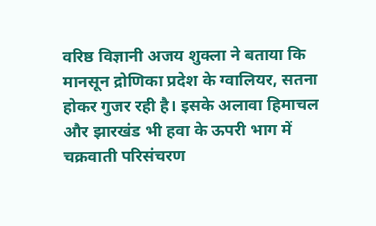वरिष्ठ विज्ञानी अजय शुक्ला ने बताया कि मानसून द्रोणिका प्रदेश के ग्वालियर, सतना होकर गुजर रही है। इसके अलावा हिमाचल और झारखंड भी हवा के ऊपरी भाग में चक्रवाती परिसंचरण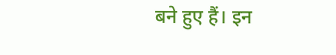बने हुए हैं। इन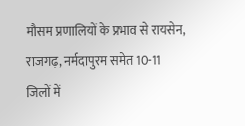मौसम प्रणालियों के प्रभाव से रायसेन, राजगढ़, नर्मदापुरम समेत 10-11 जिलों में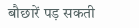बौछारें पड़ सकती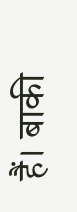हैं। बाकी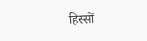हिस्सों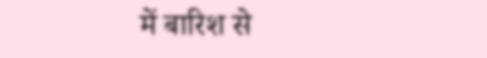में बारिश से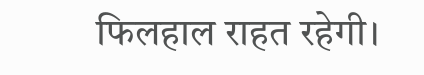फिलहाल राहत रहेगी।